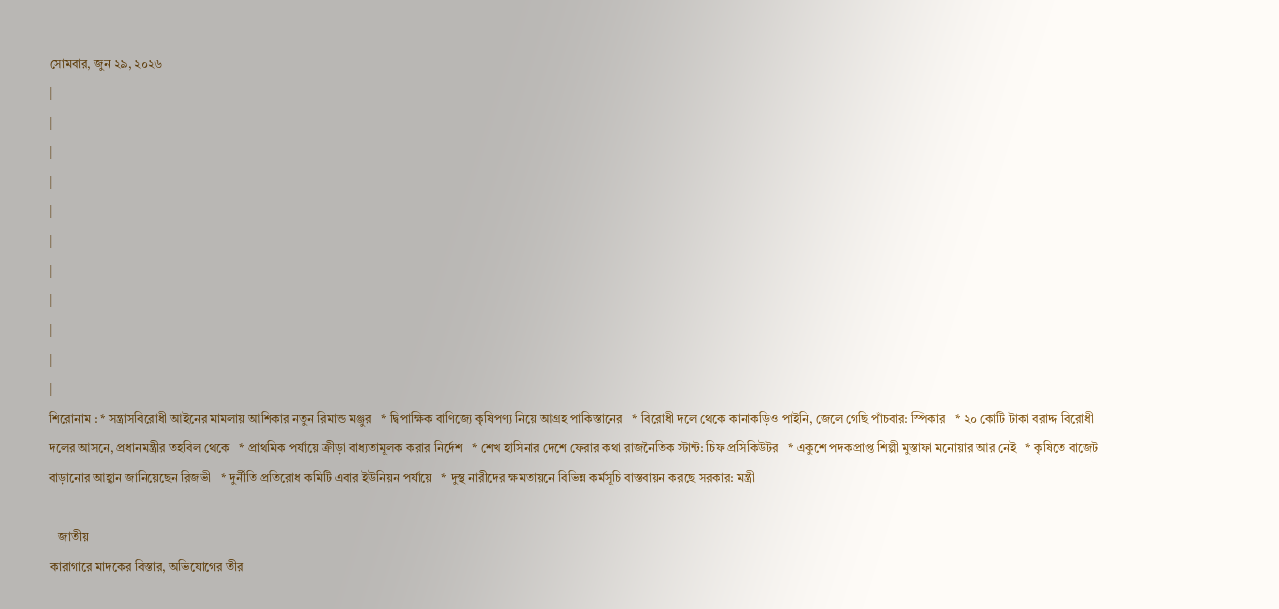সোমবার, জুন ২৯, ২০২৬
|
|
|
|
|
|
|
|
|
|
|
শিরোনাম : * সন্ত্রাসবিরোধী আইনের মামলায় আশিকার নতুন রিমান্ড মঞ্জুর   * দ্বিপাক্ষিক বাণিজ্যে কৃষিপণ্য নিয়ে আগ্রহ পাকিস্তানের   * বিরোধী দলে থেকে কানাকড়িও পাইনি, জেলে গেছি পাঁচবার: স্পিকার   * ২০ কোটি টাকা বরাদ্দ বিরোধী দলের আসনে, প্রধানমন্ত্রীর তহবিল থেকে   * প্রাথমিক পর্যায়ে ক্রীড়া বাধ্যতামূলক করার নির্দেশ   * শেখ হাসিনার দেশে ফেরার কথা রাজনৈতিক স্টান্ট: চিফ প্রসিকিউটর   * একুশে পদকপ্রাপ্ত শিল্পী মুস্তাফা মনোয়ার আর নেই   * কৃষিতে বাজেট বাড়ানোর আহ্বান জানিয়েছেন রিজভী   * দুর্নীতি প্রতিরোধ কমিটি এবার ইউনিয়ন পর্যায়ে   * দুস্থ নারীদের ক্ষমতায়নে বিভিন্ন কর্মসূচি বাস্তবায়ন করছে সরকার: মন্ত্রী

   জাতীয়
কারাগারে মাদকের বিস্তার, অভিযোগের তীর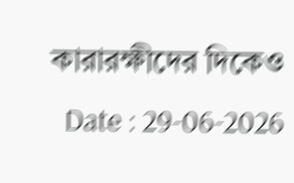কারারক্ষীদের দিকেও
  Date : 29-06-2026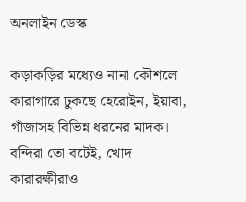অনলাইন ডেস্ক

কড়াকড়ির মধ্যেও নানা কৌশলে কারাগারে ঢুকছে হেরোইন, ইয়াবা, গাঁজাসহ বিভিন্ন ধরনের মাদক। বন্দিরা তো বটেই, খোদ কারারক্ষীরাও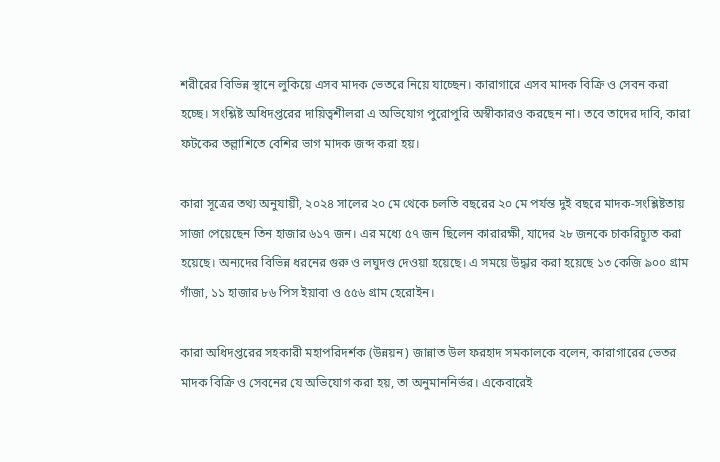শরীরের বিভিন্ন স্থানে লুকিয়ে এসব মাদক ভেতরে নিয়ে যাচ্ছেন। কারাগারে এসব মাদক বিক্রি ও সেবন করা হচ্ছে। সংশ্লিষ্ট অধিদপ্তরের দায়িত্বশীলরা এ অভিযোগ পুরোপুরি অস্বীকারও করছেন না। তবে তাদের দাবি, কারা ফটকের তল্লাশিতে বেশির ভাগ মাদক জব্দ করা হয়।

কারা সূত্রের তথ্য অনুযায়ী, ২০২৪ সালের ২০ মে থেকে চলতি বছরের ২০ মে পর্যন্ত দুই বছরে মাদক-সংশ্লিষ্টতায় সাজা পেয়েছেন তিন হাজার ৬১৭ জন। এর মধ্যে ৫৭ জন ছিলেন কারারক্ষী, যাদের ২৮ জনকে চাকরিচ্যুত করা হয়েছে। অন্যদের বিভিন্ন ধরনের গুরু ও লঘুদণ্ড দেওয়া হয়েছে। এ সময়ে উদ্ধার করা হয়েছে ১৩ কেজি ৯০০ গ্রাম গাঁজা, ১১ হাজার ৮৬ পিস ইয়াবা ও ৫৫৬ গ্রাম হেরোইন।

কারা অধিদপ্তরের সহকারী মহাপরিদর্শক (উন্নয়ন) জান্নাত উল ফরহাদ সমকালকে বলেন, কারাগারের ভেতর মাদক বিক্রি ও সেবনের যে অভিযোগ করা হয়, তা অনুমাননির্ভর। একেবারেই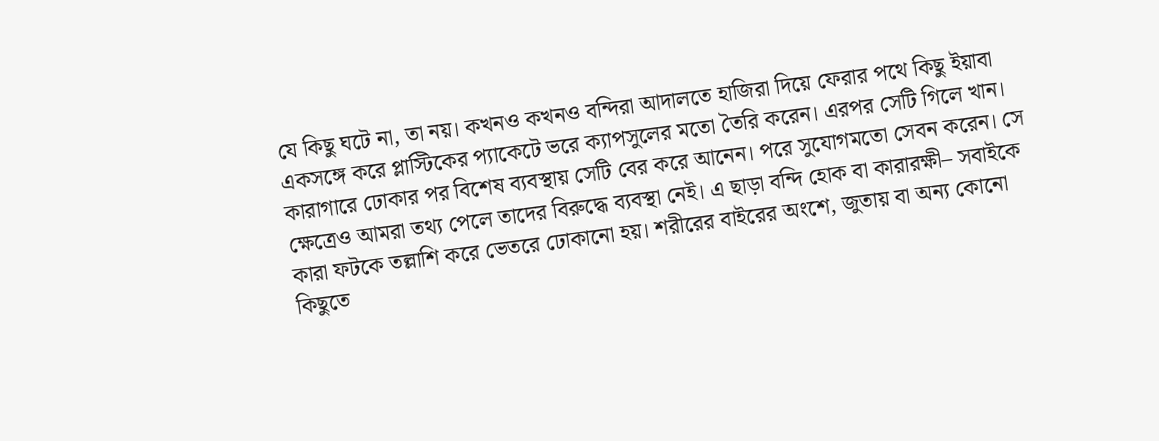যে কিছু ঘটে না, তা নয়। কখনও কখনও বন্দিরা আদালতে হাজিরা দিয়ে ফেরার পথে কিছু ইয়াবা একসঙ্গে করে প্লাস্টিকের প্যাকেটে ভরে ক্যাপসুলের মতো তৈরি করেন। এরপর সেটি গিলে খান। কারাগারে ঢোকার পর বিশেষ ব্যবস্থায় সেটি বের করে আনেন। পরে সুযোগমতো সেবন করেন। সে ক্ষেত্রেও আমরা তথ্য পেলে তাদের বিরুদ্ধে ব্যবস্থা নেই। এ ছাড়া বন্দি হোক বা কারারক্ষী– সবাইকে কারা ফটকে তল্লাশি করে ভেতরে ঢোকানো হয়। শরীরের বাইরের অংশে, জুতায় বা অন্য কোনো কিছুতে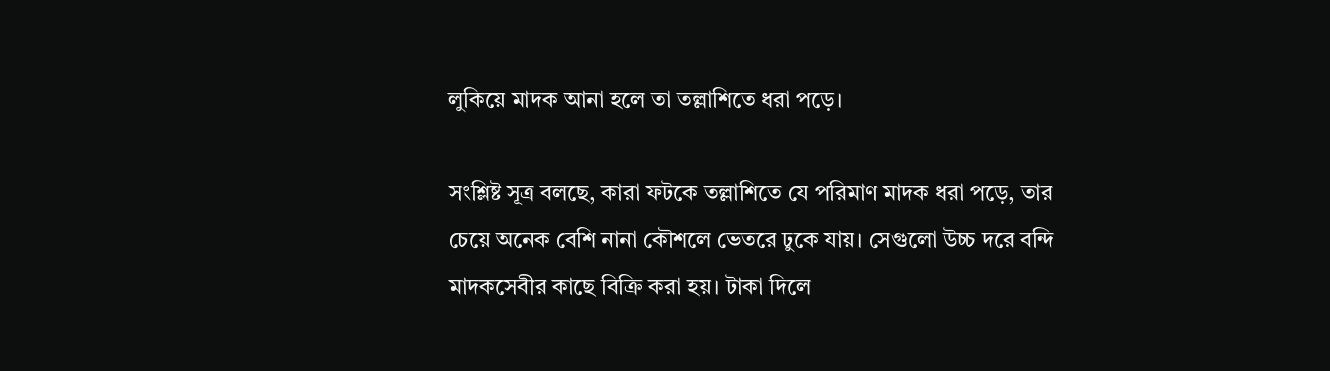লুকিয়ে মাদক আনা হলে তা তল্লাশিতে ধরা পড়ে।

সংশ্লিষ্ট সূত্র বলছে, কারা ফটকে তল্লাশিতে যে পরিমাণ মাদক ধরা পড়ে, তার চেয়ে অনেক বেশি নানা কৌশলে ভেতরে ঢুকে যায়। সেগুলো উচ্চ দরে বন্দি মাদকসেবীর কাছে বিক্রি করা হয়। টাকা দিলে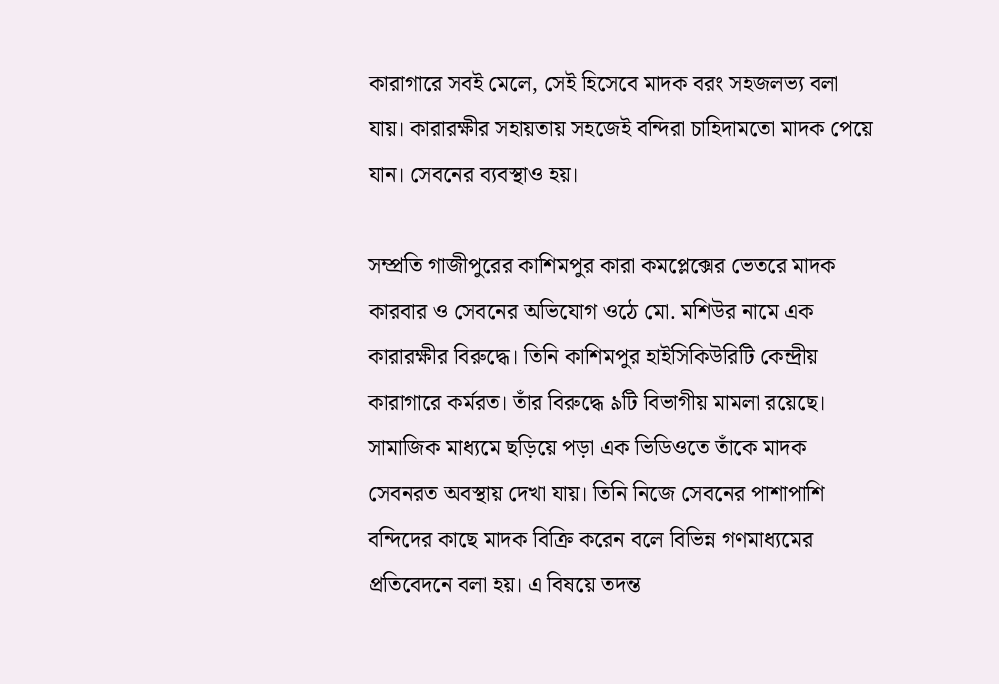কারাগারে সবই মেলে, সেই হিসেবে মাদক বরং সহজলভ্য বলা যায়। কারারক্ষীর সহায়তায় সহজেই বন্দিরা চাহিদামতো মাদক পেয়ে যান। সেবনের ব্যবস্থাও হয়।

সম্প্রতি গাজীপুরের কাশিমপুর কারা কমপ্লেক্সের ভেতরে মাদক কারবার ও সেবনের অভিযোগ ওঠে মো. মশিউর নামে এক কারারক্ষীর বিরুদ্ধে। তিনি কাশিমপুর হাইসিকিউরিটি কেন্দ্রীয় কারাগারে কর্মরত। তাঁর বিরুদ্ধে ৯টি বিভাগীয় মামলা রয়েছে। সামাজিক মাধ্যমে ছড়িয়ে পড়া এক ভিডিওতে তাঁকে মাদক সেবনরত অবস্থায় দেখা যায়। তিনি নিজে সেবনের পাশাপাশি বন্দিদের কাছে মাদক বিক্রি করেন বলে বিভিন্ন গণমাধ্যমের প্রতিবেদনে বলা হয়। এ বিষয়ে তদন্ত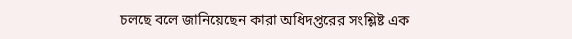চলছে বলে জানিয়েছেন কারা অধিদপ্তরের সংশ্লিষ্ট এক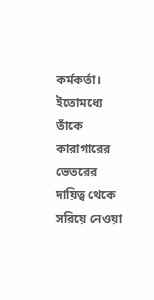কর্মকর্তা। ইতোমধ্যে তাঁকে কারাগারের ভেতরের দায়িত্ব থেকে সরিয়ে নেওয়া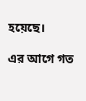হয়েছে।

এর আগে গত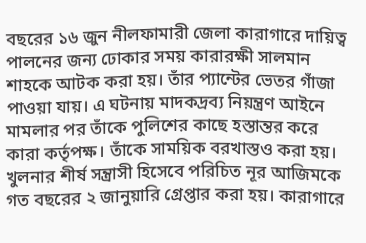বছরের ১৬ জুন নীলফামারী জেলা কারাগারে দায়িত্ব পালনের জন্য ঢোকার সময় কারারক্ষী সালমান শাহকে আটক করা হয়। তাঁর প্যান্টের ভেতর গাঁজা পাওয়া যায়। এ ঘটনায় মাদকদ্রব্য নিয়ন্ত্রণ আইনে মামলার পর তাঁকে পুলিশের কাছে হস্তান্তর করে কারা কর্তৃপক্ষ। তাঁকে সাময়িক বরখাস্তও করা হয়। খুলনার শীর্ষ সন্ত্রাসী হিসেবে পরিচিত নূর আজিমকে গত বছরের ২ জানুয়ারি গ্রেপ্তার করা হয়। কারাগারে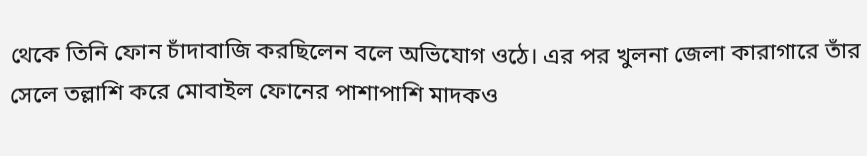থেকে তিনি ফোন চাঁদাবাজি করছিলেন বলে অভিযোগ ওঠে। এর পর খুলনা জেলা কারাগারে তাঁর সেলে তল্লাশি করে মোবাইল ফোনের পাশাপাশি মাদকও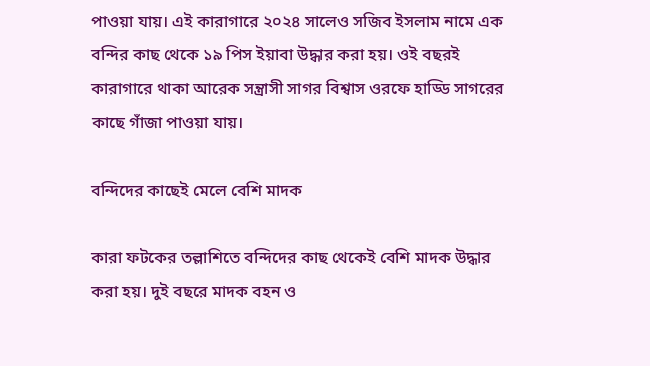পাওয়া যায়। এই কারাগারে ২০২৪ সালেও সজিব ইসলাম নামে এক বন্দির কাছ থেকে ১৯ পিস ইয়াবা উদ্ধার করা হয়। ওই বছরই কারাগারে থাকা আরেক সন্ত্রাসী সাগর বিশ্বাস ওরফে হাড্ডি সাগরের কাছে গাঁজা পাওয়া যায়।

বন্দিদের কাছেই মেলে বেশি মাদক

কারা ফটকের তল্লাশিতে বন্দিদের কাছ থেকেই বেশি মাদক উদ্ধার করা হয়। দুই বছরে মাদক বহন ও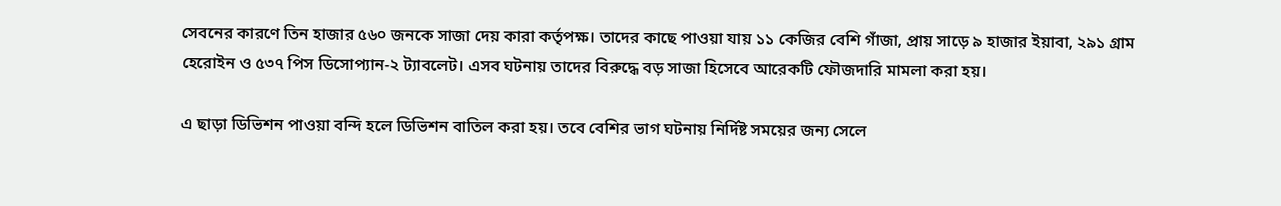সেবনের কারণে তিন হাজার ৫৬০ জনকে সাজা দেয় কারা কর্তৃপক্ষ। তাদের কাছে পাওয়া যায় ১১ কেজির বেশি গাঁজা, প্রায় সাড়ে ৯ হাজার ইয়াবা, ২৯১ গ্রাম হেরোইন ও ৫৩৭ পিস ডিসোপ্যান-২ ট্যাবলেট। এসব ঘটনায় তাদের বিরুদ্ধে বড় সাজা হিসেবে আরেকটি ফৌজদারি মামলা করা হয়।

এ ছাড়া ডিভিশন পাওয়া বন্দি হলে ডিভিশন বাতিল করা হয়। তবে বেশির ভাগ ঘটনায় নির্দিষ্ট সময়ের জন্য সেলে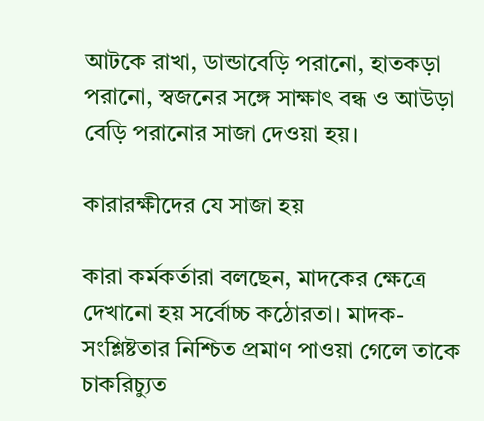আটকে রাখা, ডান্ডাবেড়ি পরানো, হাতকড়া পরানো, স্বজনের সঙ্গে সাক্ষাৎ বন্ধ ও আউড়া বেড়ি পরানোর সাজা দেওয়া হয়।

কারারক্ষীদের যে সাজা হয়

কারা কর্মকর্তারা বলছেন, মাদকের ক্ষেত্রে দেখানো হয় সর্বোচ্চ কঠোরতা। মাদক-সংশ্লিষ্টতার নিশ্চিত প্রমাণ পাওয়া গেলে তাকে চাকরিচ্যুত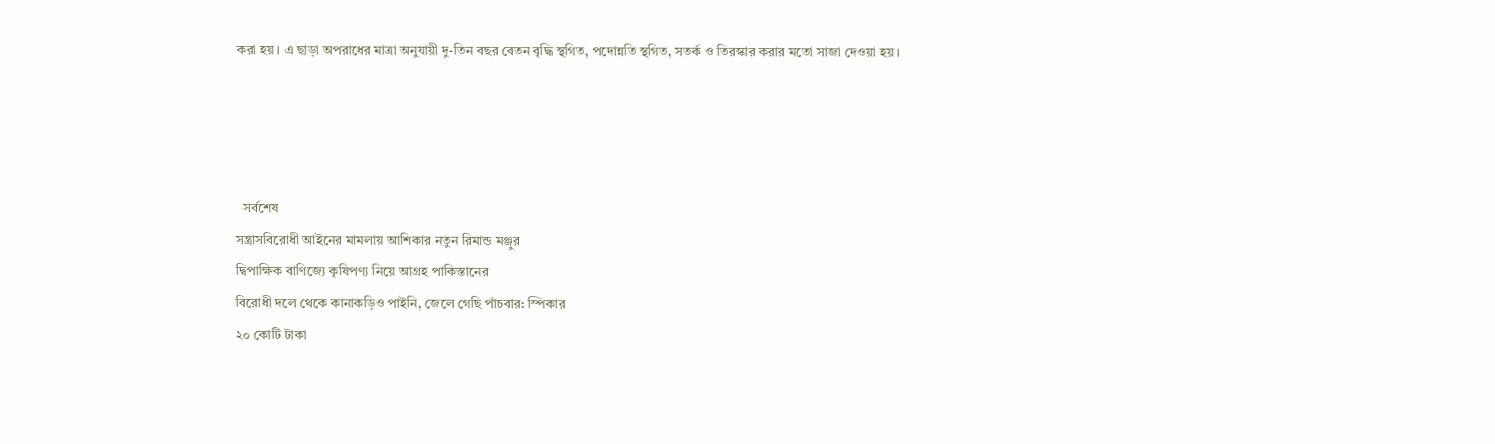করা হয়। এ ছাড়া অপরাধের মাত্রা অনুযায়ী দু-তিন বছর বেতন বৃদ্ধি স্থগিত, পদোন্নতি স্থগিত, সতর্ক ও তিরস্কার করার মতো সাজা দেওয়া হয়।




  সর্বশেষ
সন্ত্রাসবিরোধী আইনের মামলায় আশিকার নতুন রিমান্ড মঞ্জুর
দ্বিপাক্ষিক বাণিজ্যে কৃষিপণ্য নিয়ে আগ্রহ পাকিস্তানের
বিরোধী দলে থেকে কানাকড়িও পাইনি, জেলে গেছি পাঁচবার: স্পিকার
২০ কোটি টাকা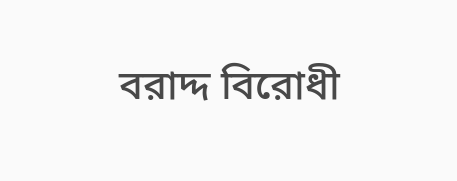বরাদ্দ বিরোধী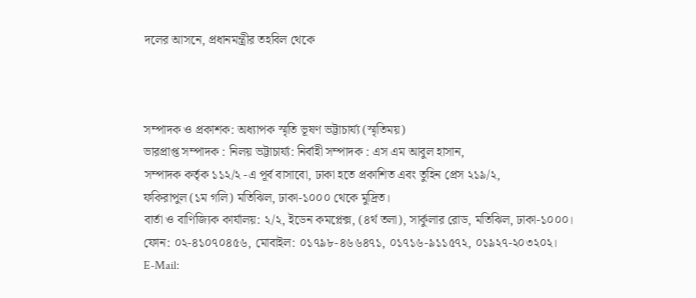দলের আসনে, প্রধানমন্ত্রীর তহবিল থেকে



সম্পাদক ও প্রকাশক: অধ্যাপক স্মৃতি ভূষণ ভট্টাচার্য্য (স্মৃতিময়)
ভারপ্রাপ্ত সম্পাদক : নিলয় ভট্টাচার্য্য: নির্বাহী সম্পাদক : এস এম আবুল হাসান,
সম্পাদক কর্তৃক ১১২/২ -এ পূর্ব বাসাবো, ঢাকা হতে প্রকাশিত এবং তুহিন প্রেস ২১৯/২,
ফকিরাপুল (১ম গলি) মতিঝিল, ঢাকা-১০০০ থেকে মুদ্রিত।
বার্তা ও বাণিজ্যিক কার্যালয়: ২/২, ইডেন কমপ্লেক্স, (৪র্থ তলা), সার্কুলার রোড, মতিঝিল, ঢাকা-১০০০।
ফোন: ০২-৪১০৭০৪৫৬, মোবাইল: ০১৭৯৮-৪৬৬৪৭১, ০১৭১৬-৯১১৫৭২, ০১৯২৭-২০৩২০২।
E-Mail: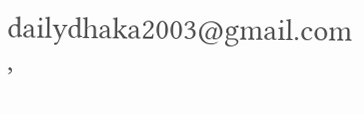dailydhaka2003@gmail.com ,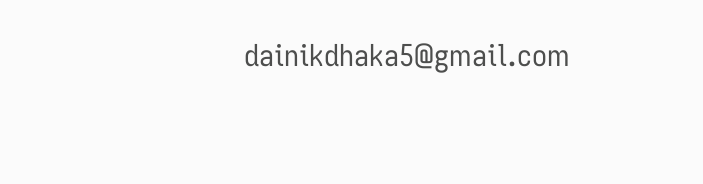dainikdhaka5@gmail.com